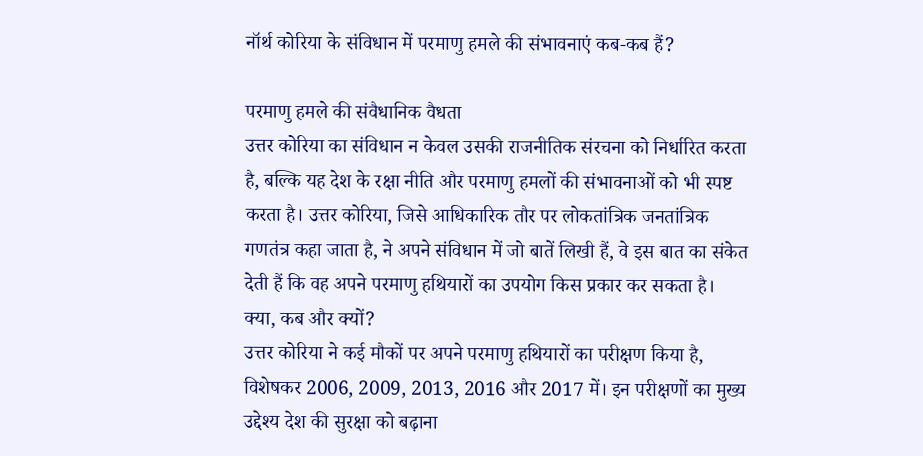नॉर्थ कोरिया के संविधान में परमाणु हमले की संभावनाएं कब-कब हैं?

परमाणु हमले की संवैधानिक वैधता
उत्तर कोरिया का संविधान न केवल उसकी राजनीतिक संरचना को निर्धारित करता है, बल्कि यह देश के रक्षा नीति और परमाणु हमलों की संभावनाओं को भी स्पष्ट करता है। उत्तर कोरिया, जिसे आधिकारिक तौर पर लोकतांत्रिक जनतांत्रिक गणतंत्र कहा जाता है, ने अपने संविधान में जो बातें लिखी हैं, वे इस बात का संकेत देती हैं कि वह अपने परमाणु हथियारों का उपयोग किस प्रकार कर सकता है।
क्या, कब और क्यों?
उत्तर कोरिया ने कई मौकों पर अपने परमाणु हथियारों का परीक्षण किया है, विशेषकर 2006, 2009, 2013, 2016 और 2017 में। इन परीक्षणों का मुख्य उद्देश्य देश की सुरक्षा को बढ़ाना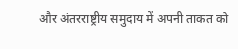और अंतरराष्ट्रीय समुदाय में अपनी ताकत को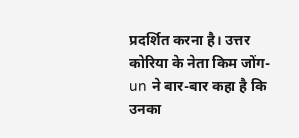प्रदर्शित करना है। उत्तर कोरिया के नेता किम जोंग-un ने बार-बार कहा है कि उनका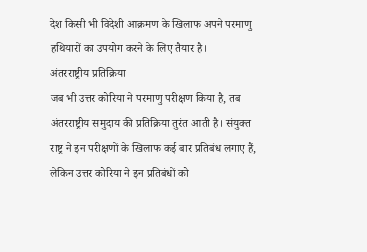देश किसी भी विदेशी आक्रमण के खिलाफ अपने परमाणु हथियारों का उपयोग करने के लिए तैयार है।
अंतरराष्ट्रीय प्रतिक्रिया
जब भी उत्तर कोरिया ने परमाणु परीक्षण किया है, तब अंतरराष्ट्रीय समुदाय की प्रतिक्रिया तुरंत आती है। संयुक्त राष्ट्र ने इन परीक्षणों के खिलाफ कई बार प्रतिबंध लगाए हैं, लेकिन उत्तर कोरिया ने इन प्रतिबंधों को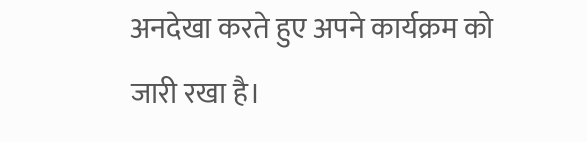अनदेखा करते हुए अपने कार्यक्रम को जारी रखा है।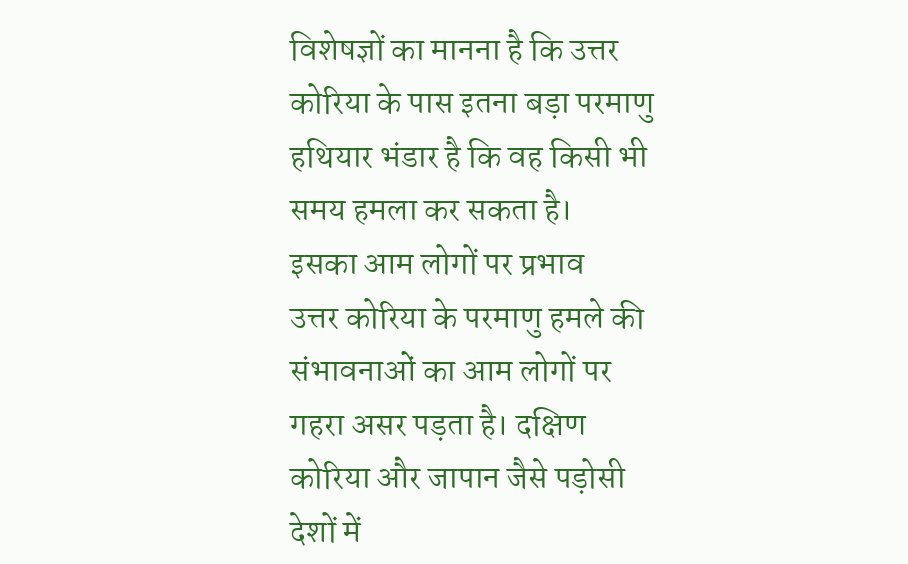विशेषज्ञों का मानना है कि उत्तर कोरिया के पास इतना बड़ा परमाणु हथियार भंडार है कि वह किसी भी समय हमला कर सकता है।
इसका आम लोगों पर प्रभाव
उत्तर कोरिया के परमाणु हमले की संभावनाओं का आम लोगों पर गहरा असर पड़ता है। दक्षिण कोरिया और जापान जैसे पड़ोसी देशों में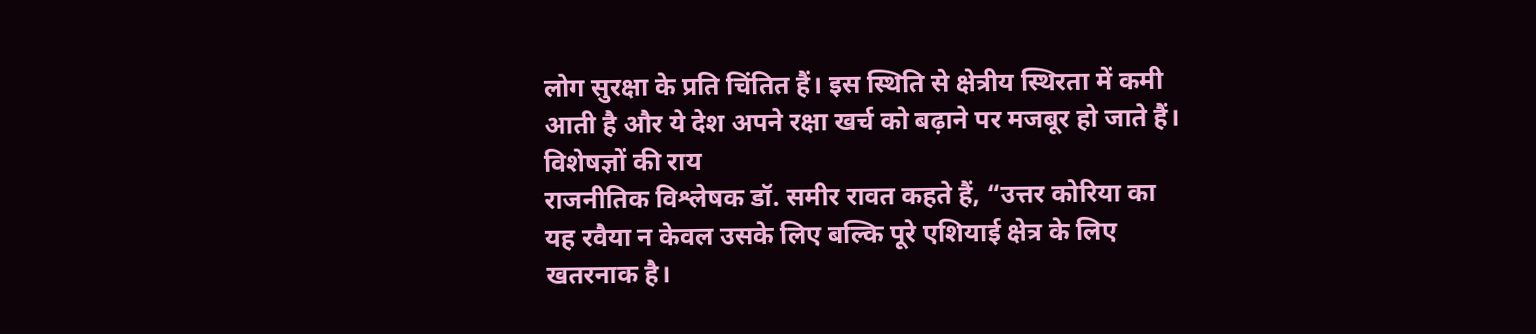लोग सुरक्षा के प्रति चिंतित हैं। इस स्थिति से क्षेत्रीय स्थिरता में कमी आती है और ये देश अपने रक्षा खर्च को बढ़ाने पर मजबूर हो जाते हैं।
विशेषज्ञों की राय
राजनीतिक विश्लेषक डॉ. समीर रावत कहते हैं, “उत्तर कोरिया का यह रवैया न केवल उसके लिए बल्कि पूरे एशियाई क्षेत्र के लिए खतरनाक है।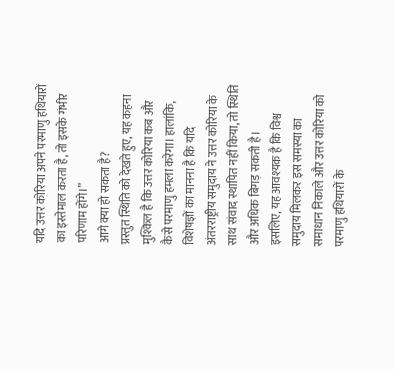यदि उत्तर कोरिया अपने परमाणु हथियारों का इस्तेमाल करता है, तो इसके गंभीर परिणाम होंगे।”
आगे क्या हो सकता है?
प्रस्तुत स्थिति को देखते हुए, यह कहना मुश्किल है कि उत्तर कोरिया कब और कैसे परमाणु हमला करेगा। हालांकि, विशेषज्ञों का मानना है कि यदि अंतरराष्ट्रीय समुदाय ने उत्तर कोरिया के साथ संवाद स्थापित नहीं किया, तो स्थिति और अधिक बिगड़ सकती है।
इसलिए, यह आवश्यक है कि विश्व समुदाय मिलकर इस समस्या का समाधान निकाले और उत्तर कोरिया को परमाणु हथियारों के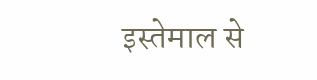इस्तेमाल से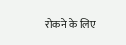रोकने के लिए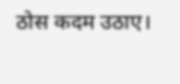ठोस कदम उठाए।